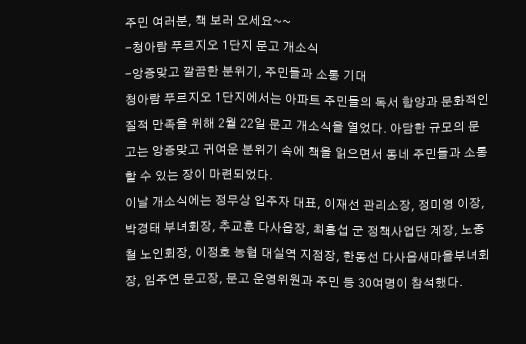주민 여러분, 책 보러 오세요~~
-청아람 푸르지오 1단지 문고 개소식
-앙증맞고 깔끔한 분위기, 주민들과 소통 기대
청아람 푸르지오 1단지에서는 아파트 주민들의 독서 함양과 문화적인 질적 만족을 위해 2월 22일 문고 개소식을 열었다. 아담한 규모의 문고는 앙증맞고 귀여운 분위기 속에 책을 읽으면서 동네 주민들과 소통할 수 있는 장이 마련되었다.
이날 개소식에는 정무상 입주자 대표, 이재선 관리소장, 정미영 이장, 박경태 부녀회장, 추교훈 다사읍장, 최흥섭 군 정책사업단 계장, 노종철 노인회장, 이정호 농협 대실역 지점장, 한동선 다사읍새마을부녀회장, 임주연 문고장, 문고 운영위원과 주민 등 30여명이 참석했다.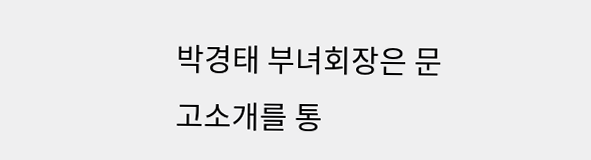박경태 부녀회장은 문고소개를 통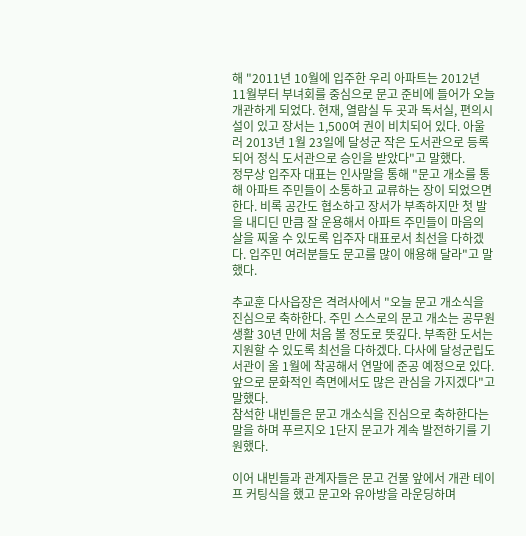해 "2011년 10월에 입주한 우리 아파트는 2012년 11월부터 부녀회를 중심으로 문고 준비에 들어가 오늘 개관하게 되었다. 현재, 열람실 두 곳과 독서실, 편의시설이 있고 장서는 1,500여 권이 비치되어 있다. 아울러 2013년 1월 23일에 달성군 작은 도서관으로 등록되어 정식 도서관으로 승인을 받았다"고 말했다.
정무상 입주자 대표는 인사말을 통해 "문고 개소를 통해 아파트 주민들이 소통하고 교류하는 장이 되었으면 한다. 비록 공간도 협소하고 장서가 부족하지만 첫 발을 내디딘 만큼 잘 운용해서 아파트 주민들이 마음의 살을 찌울 수 있도록 입주자 대표로서 최선을 다하겠다. 입주민 여러분들도 문고를 많이 애용해 달라"고 말했다.

추교훈 다사읍장은 격려사에서 "오늘 문고 개소식을 진심으로 축하한다. 주민 스스로의 문고 개소는 공무원 생활 30년 만에 처음 볼 정도로 뜻깊다. 부족한 도서는 지원할 수 있도록 최선을 다하겠다. 다사에 달성군립도서관이 올 1월에 착공해서 연말에 준공 예정으로 있다. 앞으로 문화적인 측면에서도 많은 관심을 가지겠다"고 말했다.
참석한 내빈들은 문고 개소식을 진심으로 축하한다는 말을 하며 푸르지오 1단지 문고가 계속 발전하기를 기원했다.

이어 내빈들과 관계자들은 문고 건물 앞에서 개관 테이프 커팅식을 했고 문고와 유아방을 라운딩하며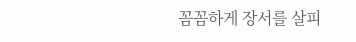꼼꼼하게 장서를 살피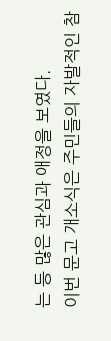는 등 많은 관심과 애정을 보였다.
이번 문고 개소식은 주민들의 자발적인 참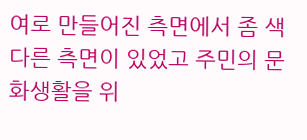여로 만들어진 측면에서 좀 색다른 측면이 있었고 주민의 문화생활을 위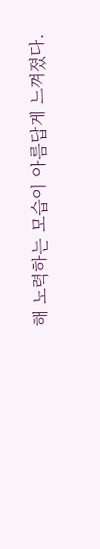해 노력하는 모습이 아름답게 느껴졌다.